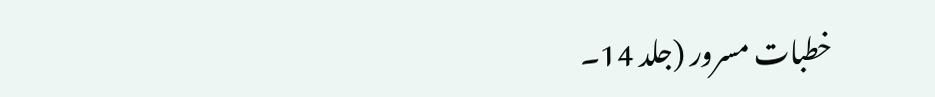خطبات مسرور (جلد 14۔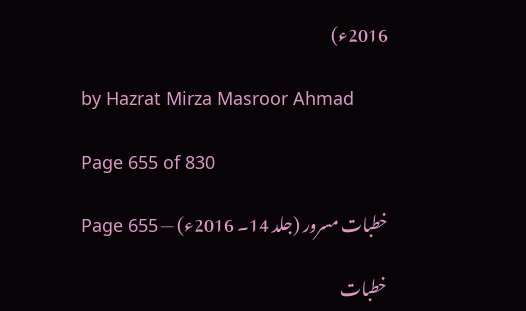2016ء)

by Hazrat Mirza Masroor Ahmad

Page 655 of 830

خطبات مسرور (جلد 14۔ 2016ء) — Page 655

خطبات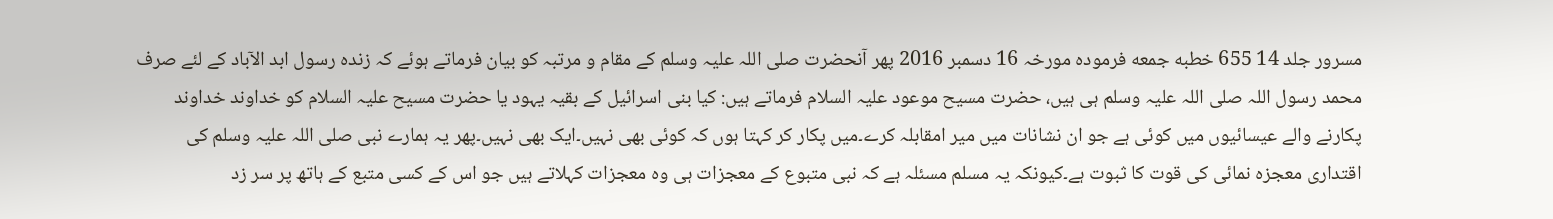مسرور جلد 14 655 خطبه جمعه فرمودہ مورخہ 16 دسمبر 2016 پھر آنحضرت صلی اللہ علیہ وسلم کے مقام و مرتبہ کو بیان فرماتے ہوئے کہ زندہ رسول ابد الآباد کے لئے صرف محمد رسول اللہ صلی اللہ علیہ وسلم ہی ہیں، حضرت مسیح موعود علیہ السلام فرماتے ہیں: کیا بنی اسرائیل کے بقیہ یہود یا حضرت مسیح علیہ السلام کو خداوند خداوند پکارنے والے عیسائیوں میں کوئی ہے جو ان نشانات میں میر امقابلہ کرے۔میں پکار کر کہتا ہوں کہ کوئی بھی نہیں۔ایک بھی نہیں۔پھر یہ ہمارے نبی صلی اللہ علیہ وسلم کی اقتداری معجزہ نمائی کی قوت کا ثبوت ہے۔کیونکہ یہ مسلم مسئلہ ہے کہ نبی متبوع کے معجزات ہی وہ معجزات کہلاتے ہیں جو اس کے کسی متبع کے ہاتھ پر سر زد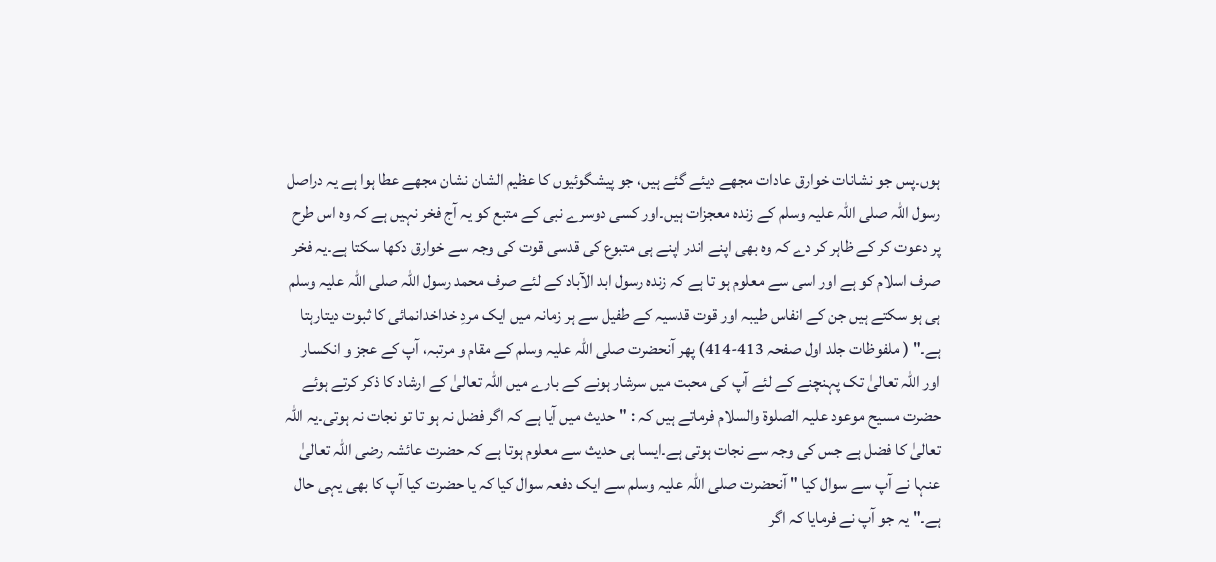ہوں۔پس جو نشانات خوارق عادات مجھے دیئے گئے ہیں، جو پیشگوئیوں کا عظیم الشان نشان مجھے عطا ہوا ہے یہ دراصل رسول اللہ صلی اللہ علیہ وسلم کے زندہ معجزات ہیں۔اور کسی دوسرے نبی کے متبع کو یہ آج فخر نہیں ہے کہ وہ اس طرح پر دعوت کر کے ظاہر کر دے کہ وہ بھی اپنے اندر اپنے ہی متبوع کی قدسی قوت کی وجہ سے خوارق دکھا سکتا ہے۔یہ فخر صرف اسلام کو ہے اور اسی سے معلوم ہو تا ہے کہ زندہ رسول ابد الآباد کے لئے صرف محمد رسول اللہ صلی اللہ علیہ وسلم ہی ہو سکتے ہیں جن کے انفاس طیبہ اور قوت قدسیہ کے طفیل سے ہر زمانہ میں ایک مردِ خداخدانمائی کا ثبوت دیتارہتا ہے۔" ( ملفوظات جلد اول صفحہ 413-414) پھر آنحضرت صلی اللہ علیہ وسلم کے مقام و مرتبہ، آپ کے عجز و انکسار اور اللہ تعالیٰ تک پہنچنے کے لئے آپ کی محبت میں سرشار ہونے کے بارے میں اللہ تعالیٰ کے ارشاد کا ذکر کرتے ہوئے حضرت مسیح موعود علیہ الصلوۃ والسلام فرماتے ہیں کہ : "حدیث میں آیا ہے کہ اگر فضل نہ ہو تا تو نجات نہ ہوتی۔یہ اللہ تعالیٰ کا فضل ہے جس کی وجہ سے نجات ہوتی ہے۔ایسا ہی حدیث سے معلوم ہوتا ہے کہ حضرت عائشہ رضی اللہ تعالیٰ عنہا نے آپ سے سوال کیا " آنحضرت صلی اللہ علیہ وسلم سے ایک دفعہ سوال کیا کہ یا حضرت کیا آپ کا بھی یہی حال ہے۔" یہ جو آپ نے فرمایا کہ اگر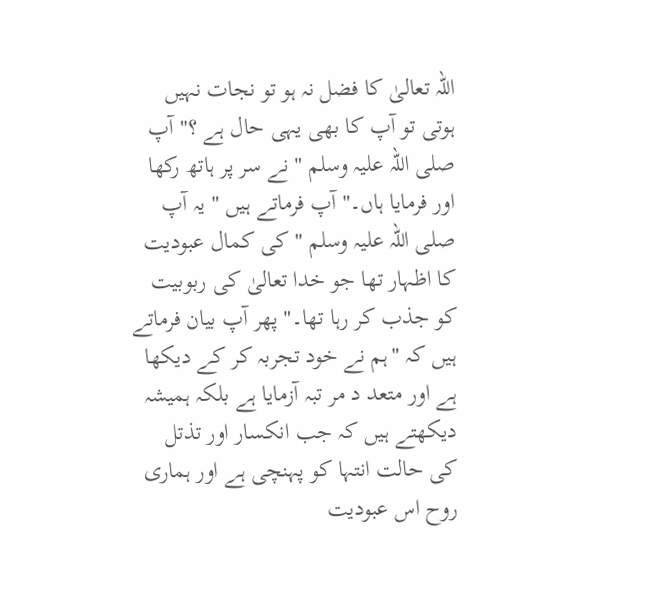اللہ تعالیٰ کا فضل نہ ہو تو نجات نہیں ہوتی تو آپ کا بھی یہی حال ہے ؟" آپ صلی اللہ علیہ وسلم " نے سر پر ہاتھ رکھا اور فرمایا ہاں۔" آپ فرماتے ہیں " یہ آپ صلی اللہ علیہ وسلم " کی کمال عبودیت کا اظہار تھا جو خدا تعالیٰ کی ربوبیت کو جذب کر رہا تھا۔" پھر آپ بیان فرماتے ہیں کہ "ہم نے خود تجربہ کر کے دیکھا ہے اور متعد د مر تبہ آزمایا ہے بلکہ ہمیشہ دیکھتے ہیں کہ جب انکسار اور تذتل کی حالت انتہا کو پہنچی ہے اور ہماری روح اس عبودیت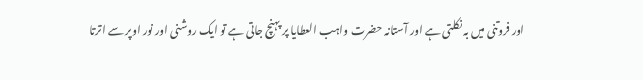اور فروتنی میں بہ نکلتی ہے اور آستانہ حضرت واہب العطایا پر پہنچ جاتی ہے تو ایک روشنی اور نور اوپر سے اترتا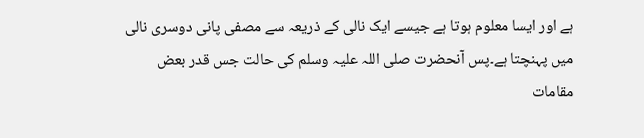ہے اور ایسا معلوم ہوتا ہے جیسے ایک نالی کے ذریعہ سے مصفی پانی دوسری نالی میں پہنچتا ہے۔پس آنحضرت صلی اللہ علیہ وسلم کی حالت جس قدر بعض مقامات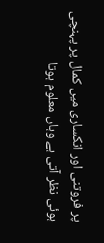پر فروتنی اور انکساری میں کمال پر پہنچی ہوئی نظر آتی ہے وہاں معلوم ہوتا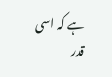ہے کہ اسی قدر